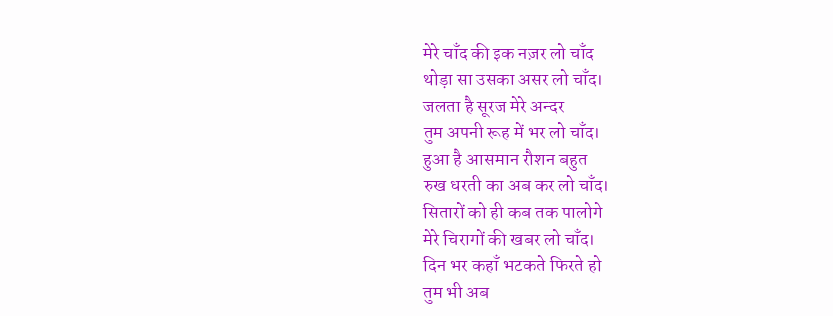मेरे चाँद की इक नज़र लो चाँद
थोड़ा सा उसका असर लो चाँद।
जलता है सूरज मेरे अन्दर
तुम अपनी रूह में भर लो चाँद।
हुआ है आसमान रौशन बहुत
रुख धरती का अब कर लो चाँद।
सितारों को ही कब तक पालोगे
मेरे चिरागों की खबर लो चाँद।
दिन भर कहाँ भटकते फिरते हो
तुम भी अब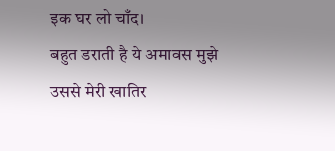इक घर लो चाँद।
बहुत डराती है ये अमावस मुझे
उससे मेरी खातिर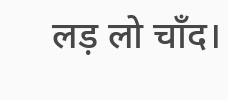लड़ लो चाँद।